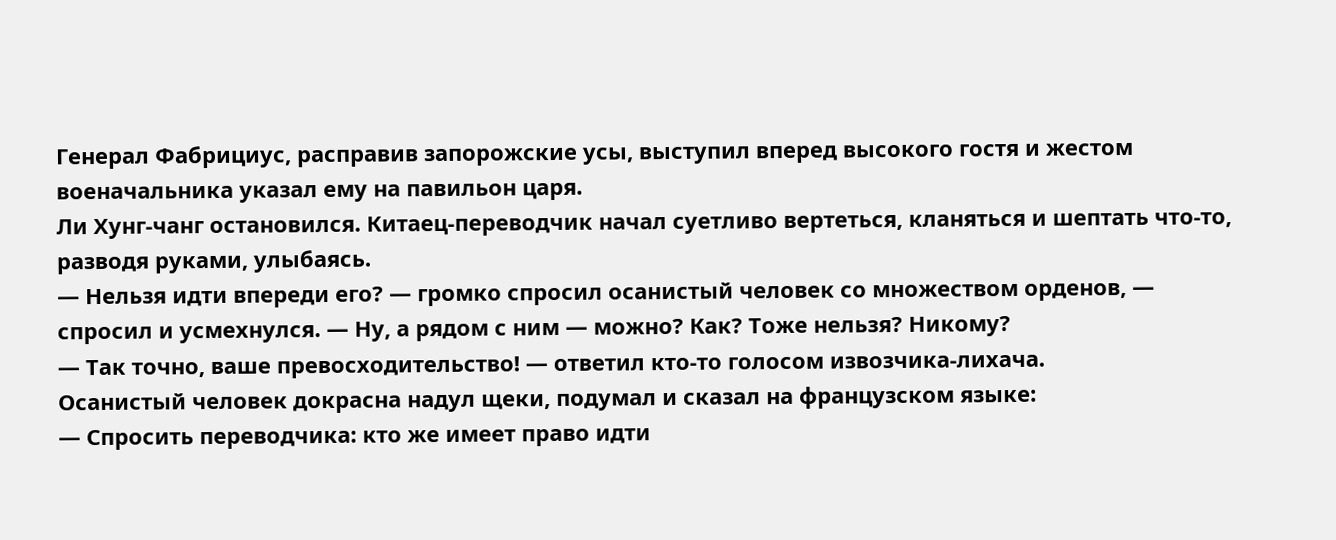Генерал Фабрициус, расправив запорожские усы, выступил вперед высокого гостя и жестом военачальника указал ему на павильон царя.
Ли Хунг-чанг остановился. Китаец-переводчик начал суетливо вертеться, кланяться и шептать что-то, разводя руками, улыбаясь.
— Нельзя идти впереди его? — громко спросил осанистый человек со множеством орденов, — спросил и усмехнулся. — Ну, а рядом с ним — можно? Как? Тоже нельзя? Никому?
— Так точно, ваше превосходительство! — ответил кто-то голосом извозчика-лихача.
Осанистый человек докрасна надул щеки, подумал и сказал на французском языке:
— Спросить переводчика: кто же имеет право идти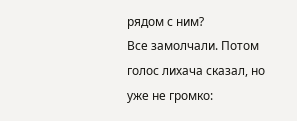рядом с ним?
Все замолчали. Потом голос лихача сказал, но уже не громко: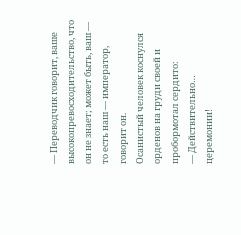— Переводчик говорит, ваше высокопревосходительство, что он не знает; может быть, ваш — то есть наш — император, говорит он.
Осанистый человек коснулся орденов на груди своей и пробормотал сердито:
— Действительно… церемонии!